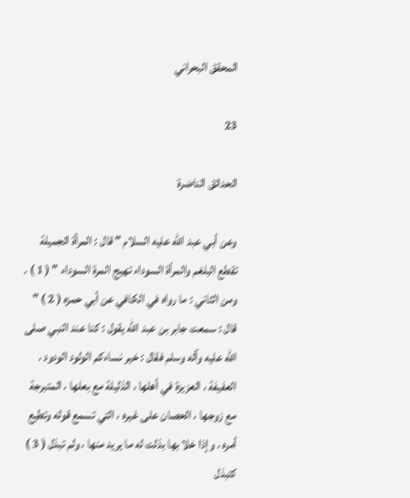المحقق البحراني

23

الحدائق الناضرة

وعن أبي عبد الله عليه السلام " قال : المرأة الجميلة تقطع البلغم والمرأة السوداء تهيج المرة السوداء " ( 1 ) . ومن الثاني : ما رواه في الكافي عن أبي حمزه ( 2 ) " قال : سمعت جابر بن عبد الله يقول : كنا عند النبي صلى الله عليه وآله وسلم فقال : خير نساءكم الولود الودود ، العفيفة ، العزيزة في أهلها ، الذليلة مع بعلها ، المتبرجة مع زوجها ، الحصان على غيره ، التي تسمع قوله وتطيع أمره ، وإذا خلا بها بذلت له ما يريد منها ، ولم تبذل ( 3 ) كتبذل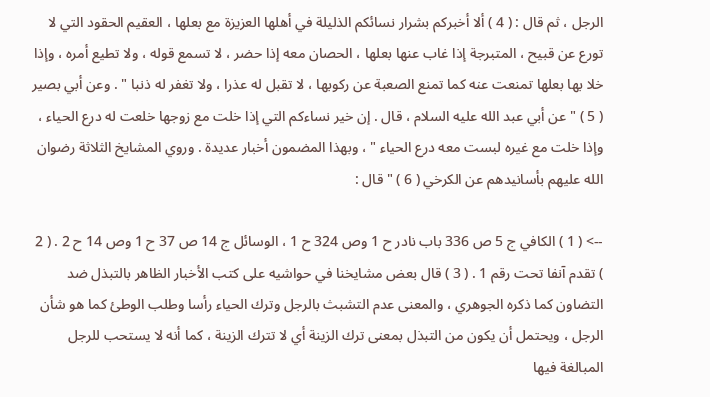الرجل ، ثم قال : ( 4 ) ألا أخبركم بشرار نسائكم الذليلة في أهلها العزيزة مع بعلها ، العقيم الحقود التي لا تورع عن قبيح ، المتبرجة إذا غاب عنها بعلها ، الحصان معه إذا حضر ، لا تسمع قوله ، ولا تطيع أمره ، وإذا خلا بها بعلها تمنعت عنه كما تمنع الصعبة عن ركوبها ، لا تقبل له عذرا ، ولا تغفر له ذنبا " . وعن أبي بصير ( 5 ) " عن أبي عبد الله عليه السلام ، قال . إن خير نساءكم التي إذا خلت مع زوجها خلعت له درع الحياء ، وإذا خلت مع غيره لبست معه درع الحياء " ، وبهذا المضمون أخبار عديدة . وروي المشايخ الثلاثة رضوان الله عليهم بأسانيدهم عن الكرخي ( 6 ) " قال :

--> ( 1 ) الكافي ج 5 ص 336 باب نادر ح 1 وص 324 ح 1 ، الوسائل ج 14 ص 37 ح 1 وص 14 ح 2 . ( 2 ) تقدم آنفا تحت رقم 1 . ( 3 ) قال بعض مشايخنا في حواشيه على كتب الأخبار الظاهر بالتبذل ضد التضاون كما ذكره الجوهري ، والمعنى عدم التشبث بالرجل وترك الحياء رأسا وطلب الوطئ كما هو شأن الرجل ، ويحتمل أن يكون من التبذل بمعنى ترك الزينة أي لا تترك الزينة ، كما أنه لا يستحب للرجل المبالغة فيها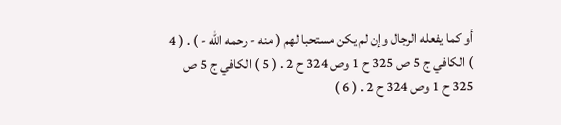أو كما يفعله الرجال وإن لم يكن مستحبا لهم ( منه - رحمه الله - ) . ( 4 ) الكافي ج 5 ص 325 ح 1 وص 324 ح 2 . ( 5 ) الكافي ج 5 ص 325 ح 1 وص 324 ح 2 . ( 6 )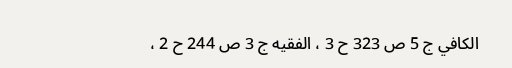الكافي ج 5 ص 323 ح 3 ، الفقيه ج 3 ص 244 ح 2 ،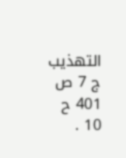التهذيب ج 7 ص 401 ح 10 .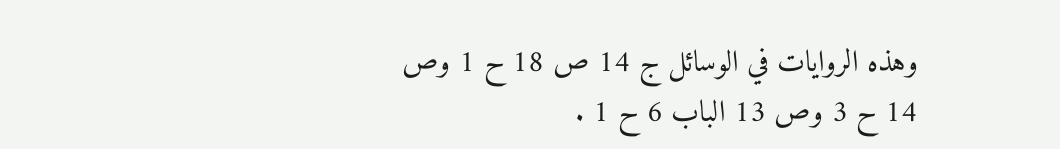وهذه الروايات في الوسائل ج 14 ص 18 ح 1 وص 14 ح 3 وص 13 الباب 6 ح 1 .